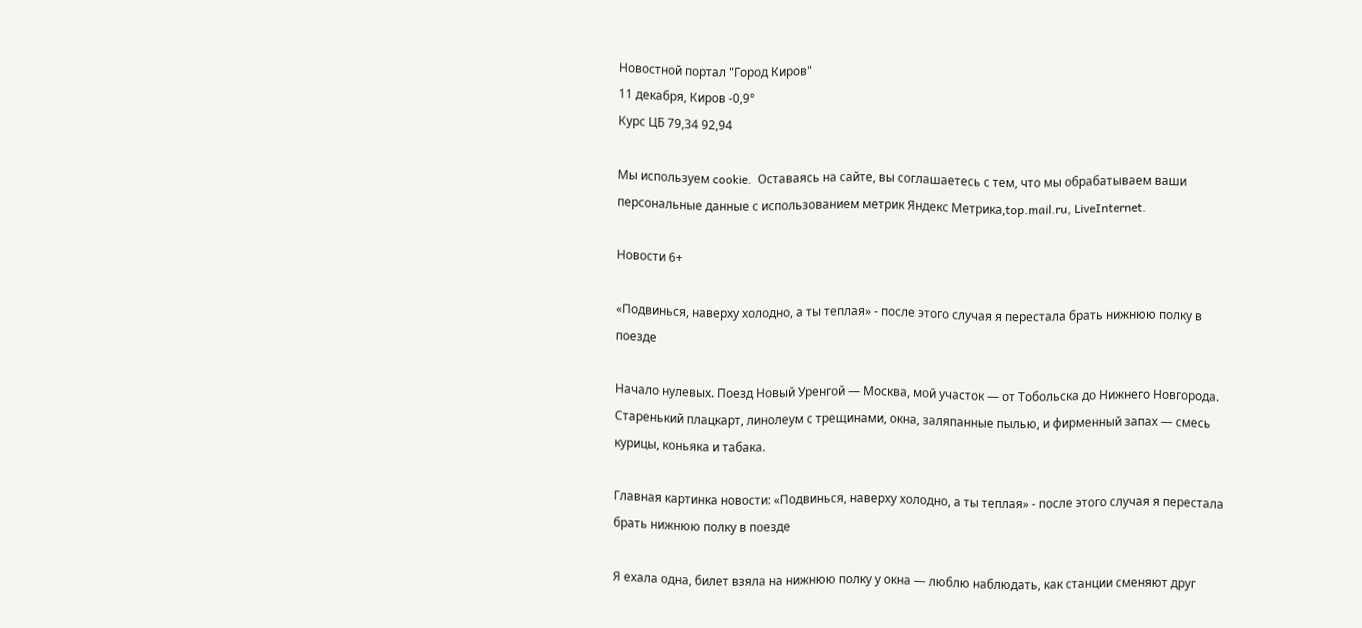Новостной портал "Город Киров"
11 декабря, Киров -0,9°
Курс ЦБ 79,34 92,94

Мы используем cookie.  Оставаясь на сайте, вы соглашаетесь с тем, что мы обрабатываем ваши персональные данные с использованием метрик Яндекс Метрика,top.mail.ru, LiveInternet.

Новости 6+

«Подвинься, наверху холодно, а ты теплая» - после этого случая я перестала брать нижнюю полку в поезде

Начало нулевых. Поезд Новый Уренгой — Москва, мой участок — от Тобольска до Нижнего Новгорода. Старенький плацкарт, линолеум с трещинами, окна, заляпанные пылью, и фирменный запах — смесь курицы, коньяка и табака.

Главная картинка новости: «Подвинься, наверху холодно, а ты теплая» - после этого случая я перестала брать нижнюю полку в поезде

Я ехала одна, билет взяла на нижнюю полку у окна — люблю наблюдать, как станции сменяют друг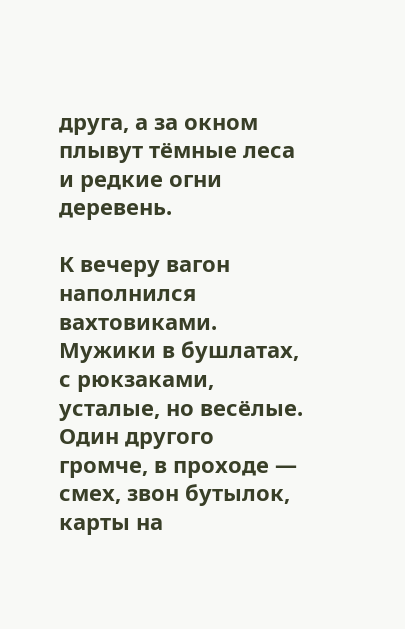друга, а за окном плывут тёмные леса и редкие огни деревень.

К вечеру вагон наполнился вахтовиками. Мужики в бушлатах, с рюкзаками, усталые, но весёлые. Один другого громче, в проходе — смех, звон бутылок, карты на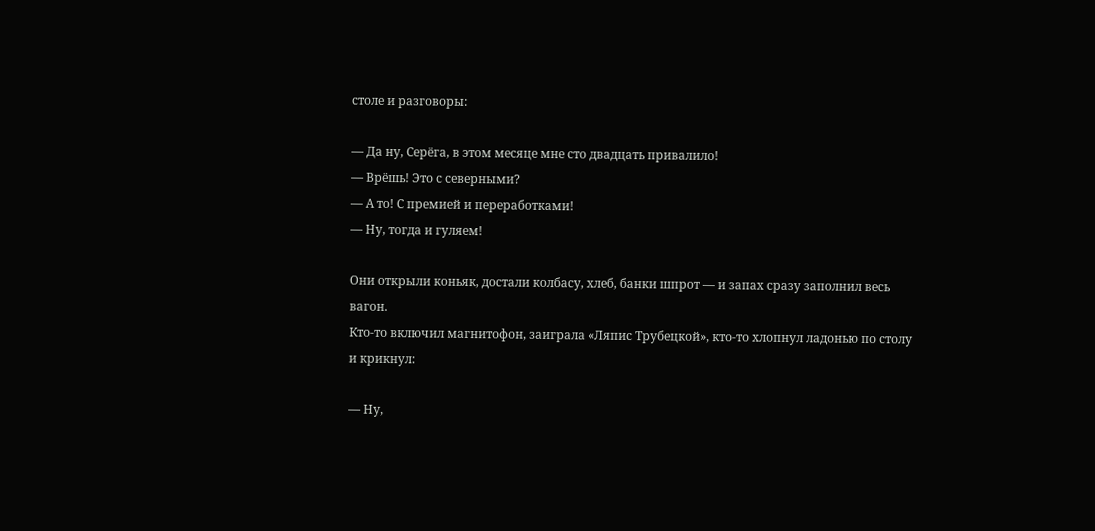столе и разговоры:

— Да ну, Серёга, в этом месяце мне сто двадцать привалило!
— Врёшь! Это с северными?
— А то! С премией и переработками!
— Ну, тогда и гуляем!

Они открыли коньяк, достали колбасу, хлеб, банки шпрот — и запах сразу заполнил весь вагон.
Кто-то включил магнитофон, заиграла «Ляпис Трубецкой», кто-то хлопнул ладонью по столу и крикнул:

— Ну,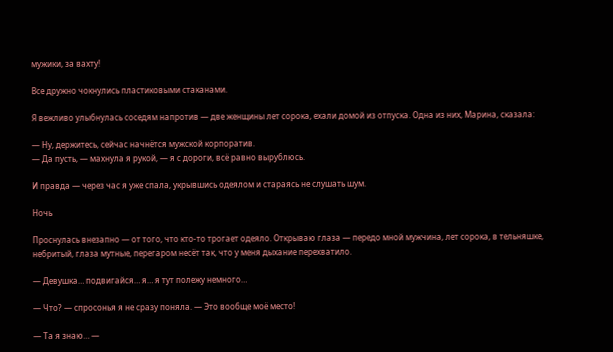мужики, за вахту!

Все дружно чокнулись пластиковыми стаканами.

Я вежливо улыбнулась соседям напротив — две женщины лет сорока, ехали домой из отпуска. Одна из них, Марина, сказала:

— Ну, держитесь, сейчас начнётся мужской корпоратив.
— Да пусть, — махнула я рукой, — я с дороги, всё равно вырублюсь.

И правда — через час я уже спала, укрывшись одеялом и стараясь не слушать шум.

Ночь

Проснулась внезапно — от того, что кто-то трогает одеяло. Открываю глаза — передо мной мужчина, лет сорока, в тельняшке, небритый, глаза мутные, перегаром несёт так, что у меня дыхание перехватило.

— Девушка… подвигайся… я… я тут полежу немного…

— Что? — спросонья я не сразу поняла. — Это вообще моё место!

— Та я знаю… —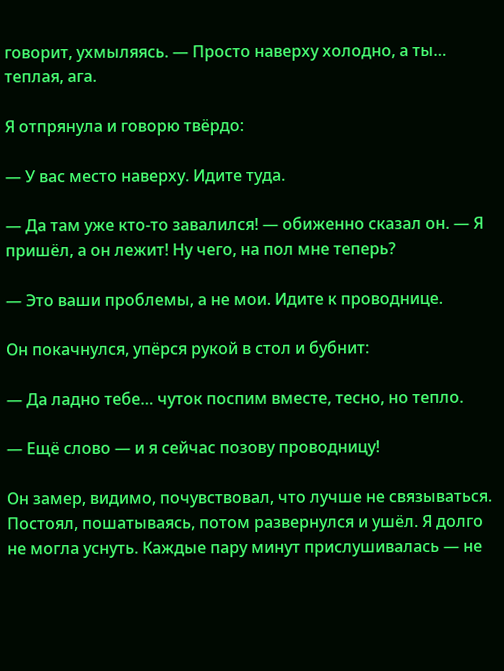говорит, ухмыляясь. — Просто наверху холодно, а ты… теплая, ага.

Я отпрянула и говорю твёрдо:

— У вас место наверху. Идите туда.

— Да там уже кто-то завалился! — обиженно сказал он. — Я пришёл, а он лежит! Ну чего, на пол мне теперь?

— Это ваши проблемы, а не мои. Идите к проводнице.

Он покачнулся, упёрся рукой в стол и бубнит:

— Да ладно тебе… чуток поспим вместе, тесно, но тепло.

— Ещё слово — и я сейчас позову проводницу!

Он замер, видимо, почувствовал, что лучше не связываться. Постоял, пошатываясь, потом развернулся и ушёл. Я долго не могла уснуть. Каждые пару минут прислушивалась — не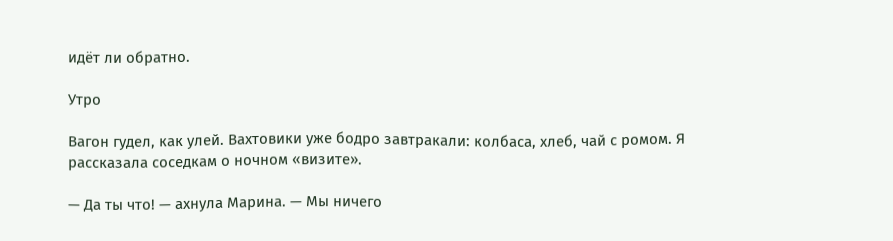идёт ли обратно.

Утро

Вагон гудел, как улей. Вахтовики уже бодро завтракали: колбаса, хлеб, чай с ромом. Я рассказала соседкам о ночном «визите».

— Да ты что! — ахнула Марина. — Мы ничего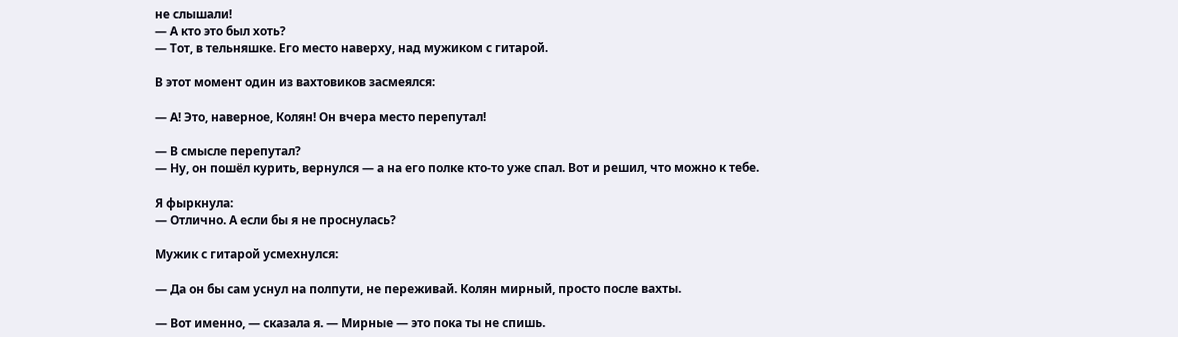не слышали!
— А кто это был хоть?
— Тот, в тельняшке. Его место наверху, над мужиком с гитарой.

В этот момент один из вахтовиков засмеялся:

— А! Это, наверное, Колян! Он вчера место перепутал!

— В смысле перепутал?
— Ну, он пошёл курить, вернулся — а на его полке кто-то уже спал. Вот и решил, что можно к тебе.

Я фыркнула:
— Отлично. А если бы я не проснулась?

Мужик с гитарой усмехнулся:

— Да он бы сам уснул на полпути, не переживай. Колян мирный, просто после вахты.

— Вот именно, — сказала я. — Мирные — это пока ты не спишь.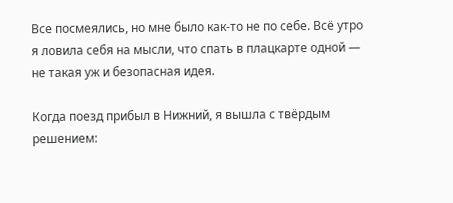Все посмеялись, но мне было как-то не по себе. Всё утро я ловила себя на мысли, что спать в плацкарте одной — не такая уж и безопасная идея.

Когда поезд прибыл в Нижний, я вышла с твёрдым решением: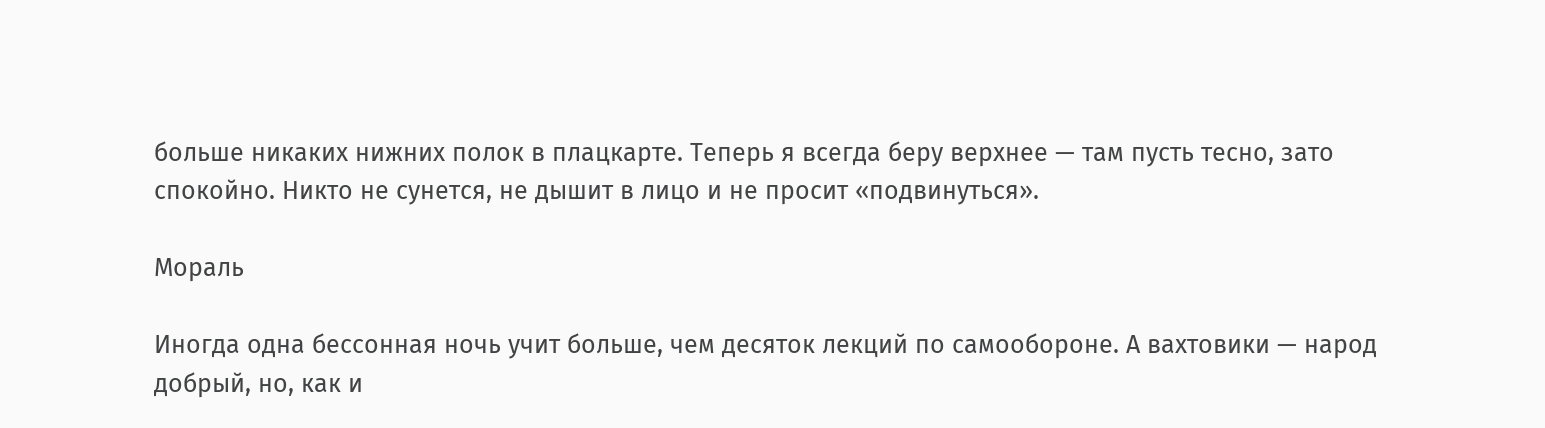больше никаких нижних полок в плацкарте. Теперь я всегда беру верхнее — там пусть тесно, зато спокойно. Никто не сунется, не дышит в лицо и не просит «подвинуться».

Мораль

Иногда одна бессонная ночь учит больше, чем десяток лекций по самообороне. А вахтовики — народ добрый, но, как и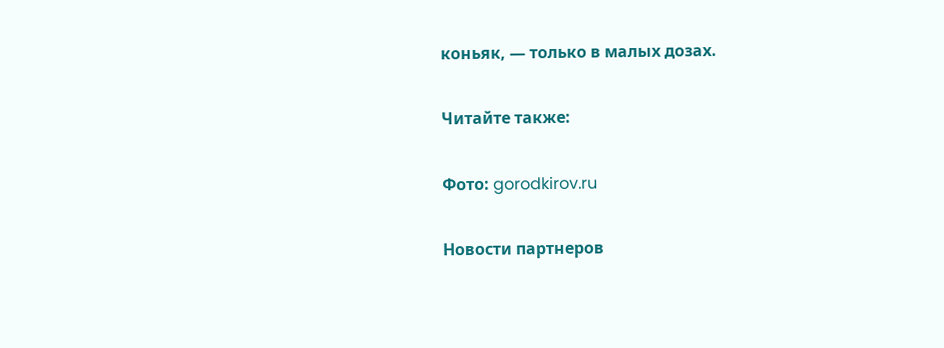коньяк, — только в малых дозах.

Читайте также:

Фото: gorodkirov.ru

Новости партнеров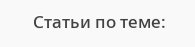Статьи по теме: